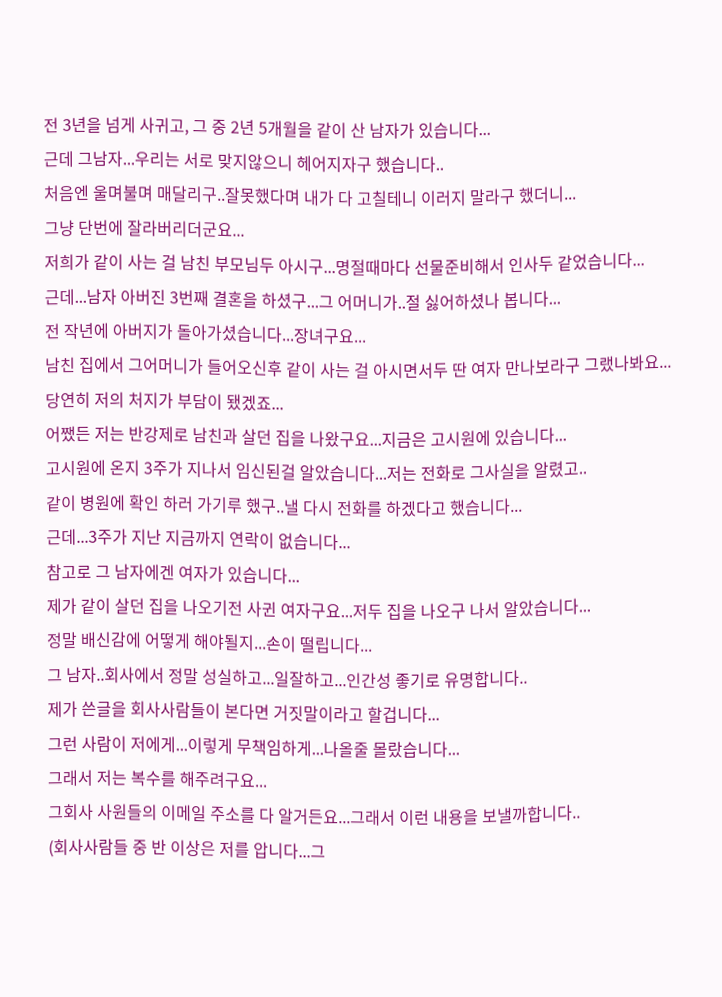전 3년을 넘게 사귀고, 그 중 2년 5개월을 같이 산 남자가 있습니다...
근데 그남자...우리는 서로 맞지않으니 헤어지자구 했습니다..
처음엔 울며불며 매달리구..잘못했다며 내가 다 고칠테니 이러지 말라구 했더니...
그냥 단번에 잘라버리더군요...
저희가 같이 사는 걸 남친 부모님두 아시구...명절때마다 선물준비해서 인사두 같었습니다...
근데...남자 아버진 3번째 결혼을 하셨구...그 어머니가..절 싫어하셨나 봅니다...
전 작년에 아버지가 돌아가셨습니다...장녀구요...
남친 집에서 그어머니가 들어오신후 같이 사는 걸 아시면서두 딴 여자 만나보라구 그랬나봐요...
당연히 저의 처지가 부담이 됐겠죠...
어쨌든 저는 반강제로 남친과 살던 집을 나왔구요...지금은 고시원에 있습니다...
고시원에 온지 3주가 지나서 임신된걸 알았습니다...저는 전화로 그사실을 알렸고..
같이 병원에 확인 하러 가기루 했구..낼 다시 전화를 하겠다고 했습니다...
근데...3주가 지난 지금까지 연락이 없습니다...
참고로 그 남자에겐 여자가 있습니다...
제가 같이 살던 집을 나오기전 사귄 여자구요...저두 집을 나오구 나서 알았습니다...
정말 배신감에 어떻게 해야될지...손이 떨립니다...
그 남자..회사에서 정말 성실하고...일잘하고...인간성 좋기로 유명합니다..
제가 쓴글을 회사사람들이 본다면 거짓말이라고 할겁니다...
그런 사람이 저에게...이렇게 무책임하게...나올줄 몰랐습니다...
그래서 저는 복수를 해주려구요...
그회사 사원들의 이메일 주소를 다 알거든요...그래서 이런 내용을 보낼까합니다..
(회사사람들 중 반 이상은 저를 압니다...그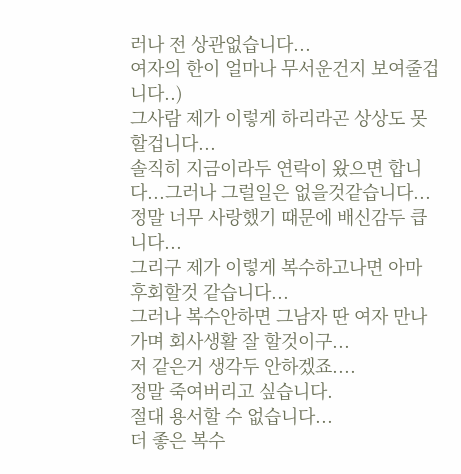러나 전 상관없습니다...
여자의 한이 얼마나 무서운건지 보여줄겁니다..)
그사람 제가 이렇게 하리라곤 상상도 못할겁니다...
솔직히 지금이라두 연락이 왔으면 합니다...그러나 그럴일은 없을것같습니다...
정말 너무 사랑했기 때문에 배신감두 큽니다...
그리구 제가 이렇게 복수하고나면 아마 후회할것 같습니다...
그러나 복수안하면 그남자 딴 여자 만나가며 회사생활 잘 할것이구...
저 같은거 생각두 안하겠죠....
정말 죽여버리고 싶습니다.
절대 용서할 수 없습니다...
더 좋은 복수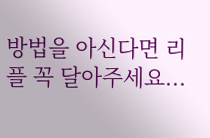방법을 아신다면 리플 꼭 달아주세요...